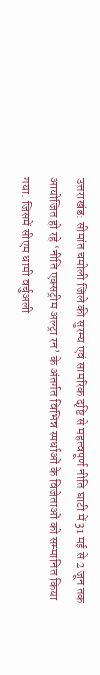उत्तराखंड: सीमांत चमोली जिले की सुरम्य एवं सामरिक दृष्टि से महत्वपूर्ण नीति घाटी में 31 मई से 2 जून तक आयोजित हो रहे ‘नीति एक्सट्रीम अल्ट्रा रन’ के अंतर्गत विभिन्न स्पर्धाओं के विजेताओं को सम्मानित किया गया. जिसमें सीएम धामी वर्चुअली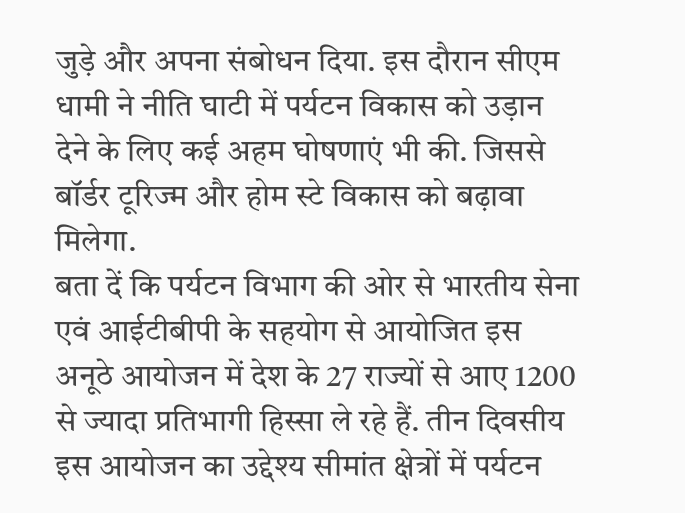जुड़े और अपना संबोधन दिया. इस दौरान सीएम धामी ने नीति घाटी में पर्यटन विकास को उड़ान देने के लिए कई अहम घोषणाएं भी की. जिससे बॉर्डर टूरिज्म और होम स्टे विकास को बढ़ावा मिलेगा.
बता दें कि पर्यटन विभाग की ओर से भारतीय सेना एवं आईटीबीपी के सहयोग से आयोजित इस अनूठे आयोजन में देश के 27 राज्यों से आए 1200 से ज्यादा प्रतिभागी हिस्सा ले रहे हैं. तीन दिवसीय इस आयोजन का उद्देश्य सीमांत क्षेत्रों में पर्यटन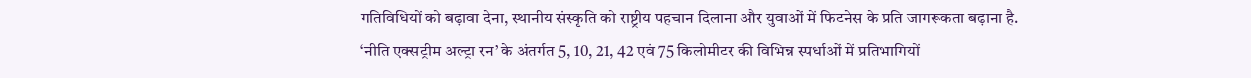गतिविधियों को बढ़ावा देना, स्थानीय संस्कृति को राष्ट्रीय पहचान दिलाना और युवाओं में फिटनेस के प्रति जागरूकता बढ़ाना है.
‘नीति एक्सट्रीम अल्ट्रा रन’ के अंतर्गत 5, 10, 21, 42 एवं 75 किलोमीटर की विभिन्न स्पर्धाओं में प्रतिभागियों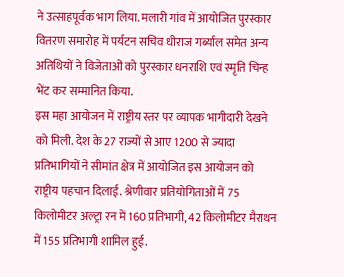ने उत्साहपूर्वक भाग लिया. मलारी गांव में आयोजित पुरस्कार वितरण समारोह में पर्यटन सचिव धीराज गर्ब्याल समेत अन्य अतिथियों ने विजेताओं को पुरस्कार धनराशि एवं स्मृति चिन्ह भेंट कर सम्मानित किया.
इस महा आयोजन में राष्ट्रीय स्तर पर व्यापक भागीदारी देखने को मिली. देश के 27 राज्यों से आए 1200 से ज्यादा प्रतिभागियों ने सीमांत क्षेत्र में आयोजित इस आयोजन को राष्ट्रीय पहचान दिलाई. श्रेणीवार प्रतियोगिताओं में 75 किलोमीटर अल्ट्रा रन में 160 प्रतिभागी, 42 किलोमीटर मैराथन में 155 प्रतिभागी शामिल हुई.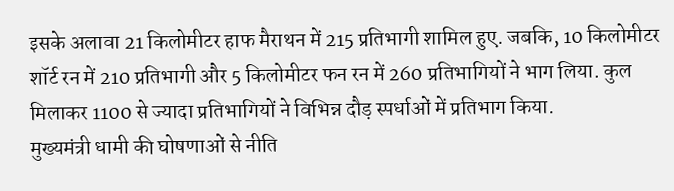इसके अलावा 21 किलोमीटर हाफ मैराथन में 215 प्रतिभागी शामिल हुए. जबकि, 10 किलोमीटर शॉर्ट रन में 210 प्रतिभागी और 5 किलोमीटर फन रन में 260 प्रतिभागियों ने भाग लिया. कुल मिलाकर 1100 से ज्यादा प्रतिभागियों ने विभिन्न दौड़ स्पर्धाओं में प्रतिभाग किया.
मुख्यमंत्री धामी की घोषणाओं से नीति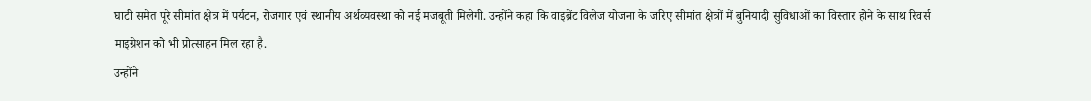घाटी समेत पूरे सीमांत क्षेत्र में पर्यटन, रोजगार एवं स्थानीय अर्थव्यवस्था को नई मजबूती मिलेगी. उन्होंने कहा कि वाइब्रेंट विलेज योजना के जरिए सीमांत क्षेत्रों में बुनियादी सुविधाओं का विस्तार होने के साथ रिवर्स माइग्रेशन को भी प्रोत्साहन मिल रहा है.
उन्होंने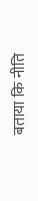बताया कि नीति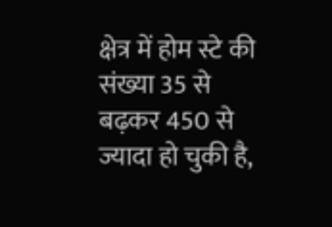क्षेत्र में होम स्टे की संख्या 35 से बढ़कर 450 से ज्यादा हो चुकी है,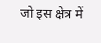जो इस क्षेत्र में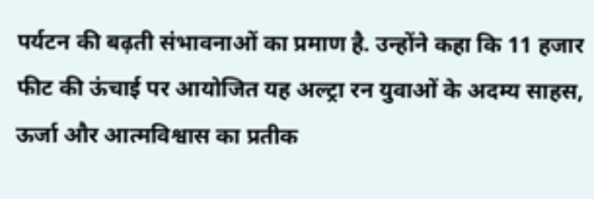पर्यटन की बढ़ती संभावनाओं का प्रमाण है. उन्होंने कहा कि 11 हजार फीट की ऊंचाई पर आयोजित यह अल्ट्रा रन युवाओं के अदम्य साहस, ऊर्जा और आत्मविश्वास का प्रतीक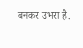बनकर उभरा है.